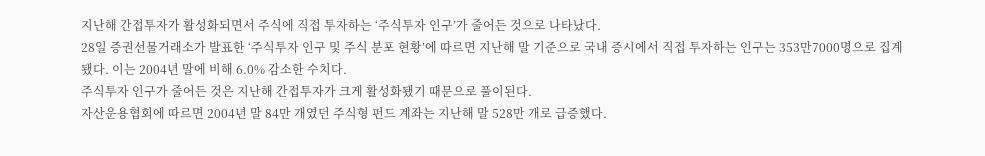지난해 간접투자가 활성화되면서 주식에 직접 투자하는 ‘주식투자 인구’가 줄어든 것으로 나타났다.
28일 증권선물거래소가 발표한 ‘주식투자 인구 및 주식 분포 현황’에 따르면 지난해 말 기준으로 국내 증시에서 직접 투자하는 인구는 353만7000명으로 집계됐다. 이는 2004년 말에 비해 6.0% 감소한 수치다.
주식투자 인구가 줄어든 것은 지난해 간접투자가 크게 활성화됐기 때문으로 풀이된다.
자산운용협회에 따르면 2004년 말 84만 개였던 주식형 펀드 계좌는 지난해 말 528만 개로 급증했다.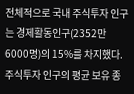전체적으로 국내 주식투자 인구는 경제활동인구(2352만6000명)의 15%를 차지했다.
주식투자 인구의 평균 보유 종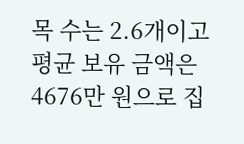목 수는 2.6개이고 평균 보유 금액은 4676만 원으로 집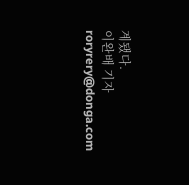계됐다.
이완배 기자 roryrery@donga.com